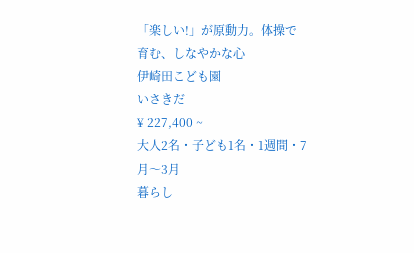「楽しい!」が原動力。体操で育む、しなやかな心
伊崎田こども園
いさきだ
¥ 227,400 ~
大人2名・子ども1名・1週間・7月〜3月
暮らし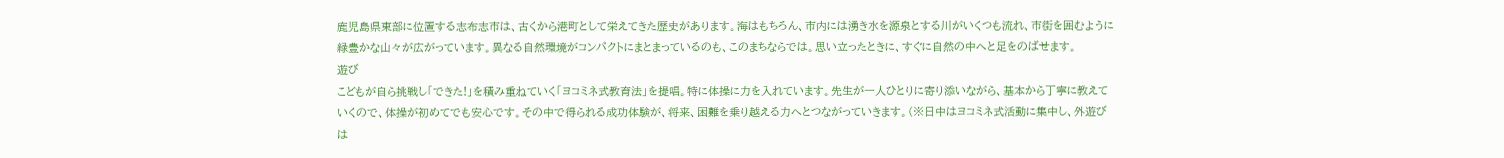鹿児島県東部に位置する志布志市は、古くから港町として栄えてきた歴史があります。海はもちろん、市内には湧き水を源泉とする川がいくつも流れ、市街を囲むように緑豊かな山々が広がっています。異なる自然環境がコンパクトにまとまっているのも、このまちならでは。思い立ったときに、すぐに自然の中へと足をのばせます。
遊び
こどもが自ら挑戦し「できた!」を積み重ねていく「ヨコミネ式教育法」を提唱。特に体操に力を入れています。先生が一人ひとりに寄り添いながら、基本から丁寧に教えていくので、体操が初めてでも安心です。その中で得られる成功体験が、将来、困難を乗り越える力へとつながっていきます。(※日中はヨコミネ式活動に集中し、外遊びは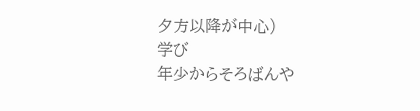夕方以降が中心)
学び
年少からそろばんや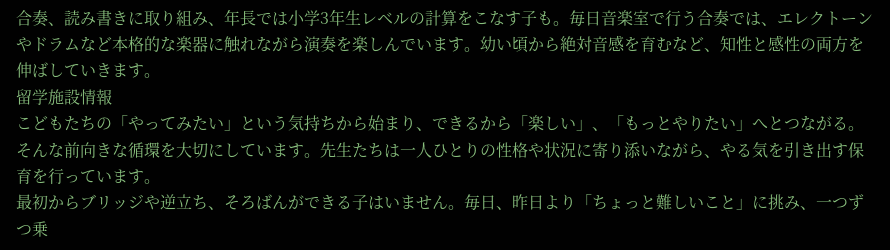合奏、読み書きに取り組み、年長では小学3年生レベルの計算をこなす子も。毎日音楽室で行う合奏では、エレクトーンやドラムなど本格的な楽器に触れながら演奏を楽しんでいます。幼い頃から絶対音感を育むなど、知性と感性の両方を伸ばしていきます。
留学施設情報
こどもたちの「やってみたい」という気持ちから始まり、できるから「楽しい」、「もっとやりたい」へとつながる。そんな前向きな循環を大切にしています。先生たちは一人ひとりの性格や状況に寄り添いながら、やる気を引き出す保育を行っています。
最初からブリッジや逆立ち、そろばんができる子はいません。毎日、昨日より「ちょっと難しいこと」に挑み、一つずつ乗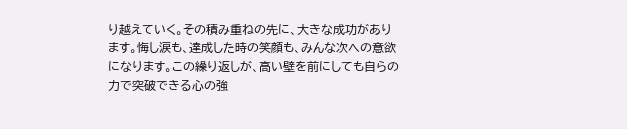り越えていく。その積み重ねの先に、大きな成功があります。悔し涙も、達成した時の笑顔も、みんな次への意欲になります。この繰り返しが、高い壁を前にしても自らの力で突破できる心の強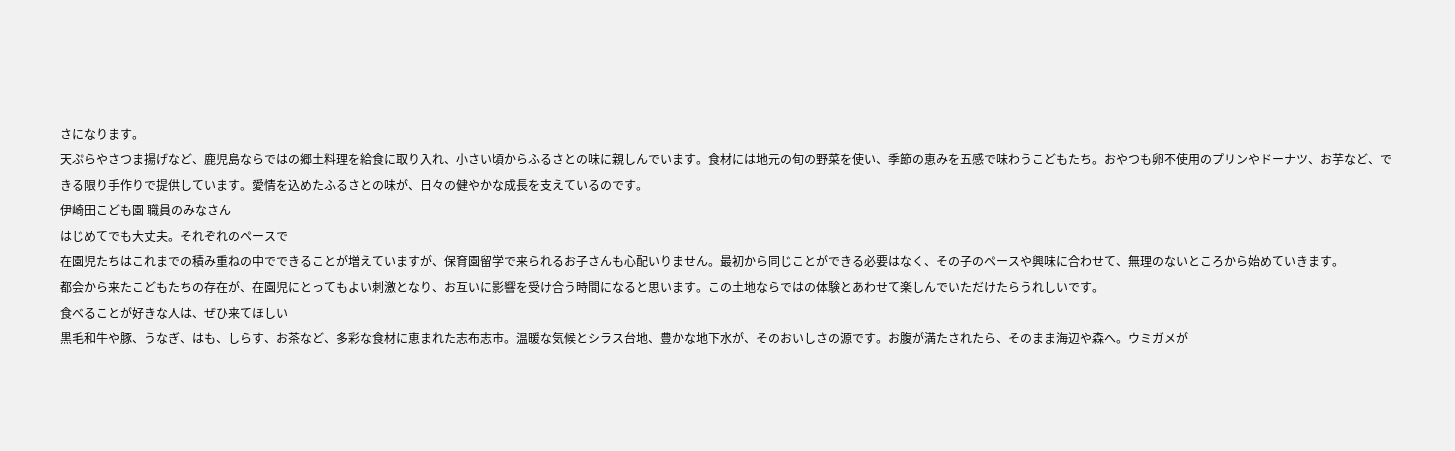さになります。
天ぷらやさつま揚げなど、鹿児島ならではの郷土料理を給食に取り入れ、小さい頃からふるさとの味に親しんでいます。食材には地元の旬の野菜を使い、季節の恵みを五感で味わうこどもたち。おやつも卵不使用のプリンやドーナツ、お芋など、できる限り手作りで提供しています。愛情を込めたふるさとの味が、日々の健やかな成長を支えているのです。
伊崎田こども園 職員のみなさん
はじめてでも大丈夫。それぞれのペースで
在園児たちはこれまでの積み重ねの中でできることが増えていますが、保育園留学で来られるお子さんも心配いりません。最初から同じことができる必要はなく、その子のペースや興味に合わせて、無理のないところから始めていきます。
都会から来たこどもたちの存在が、在園児にとってもよい刺激となり、お互いに影響を受け合う時間になると思います。この土地ならではの体験とあわせて楽しんでいただけたらうれしいです。
食べることが好きな人は、ぜひ来てほしい
黒毛和牛や豚、うなぎ、はも、しらす、お茶など、多彩な食材に恵まれた志布志市。温暖な気候とシラス台地、豊かな地下水が、そのおいしさの源です。お腹が満たされたら、そのまま海辺や森へ。ウミガメが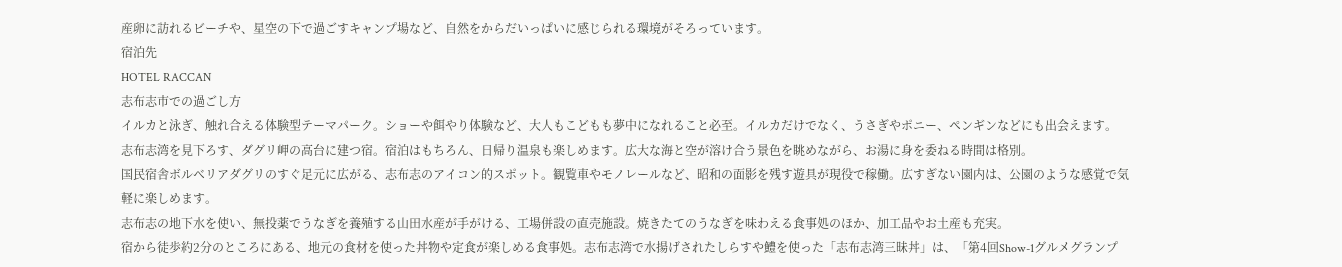産卵に訪れるビーチや、星空の下で過ごすキャンプ場など、自然をからだいっぱいに感じられる環境がそろっています。
宿泊先
HOTEL RACCAN
志布志市での過ごし方
イルカと泳ぎ、触れ合える体験型テーマパーク。ショーや餌やり体験など、大人もこどもも夢中になれること必至。イルカだけでなく、うさぎやポニー、ペンギンなどにも出会えます。
志布志湾を見下ろす、ダグリ岬の高台に建つ宿。宿泊はもちろん、日帰り温泉も楽しめます。広大な海と空が溶け合う景色を眺めながら、お湯に身を委ねる時間は格別。
国民宿舎ボルベリアダグリのすぐ足元に広がる、志布志のアイコン的スポット。観覧車やモノレールなど、昭和の面影を残す遊具が現役で稼働。広すぎない園内は、公園のような感覚で気軽に楽しめます。
志布志の地下水を使い、無投薬でうなぎを養殖する山田水産が手がける、工場併設の直売施設。焼きたてのうなぎを味わえる食事処のほか、加工品やお土産も充実。
宿から徒歩約2分のところにある、地元の食材を使った丼物や定食が楽しめる食事処。志布志湾で水揚げされたしらすや鱧を使った「志布志湾三昧丼」は、「第4回Show-1グルメグランプ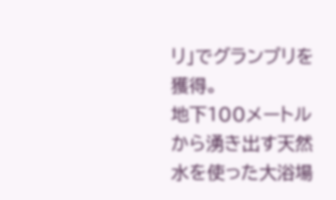リ」でグランプリを獲得。
地下100メートルから湧き出す天然水を使った大浴場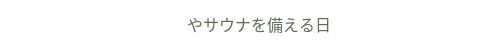やサウナを備える日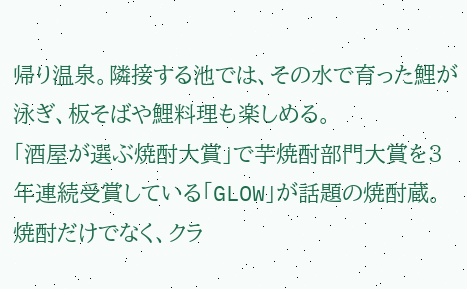帰り温泉。隣接する池では、その水で育った鯉が泳ぎ、板そばや鯉料理も楽しめる。
「酒屋が選ぶ焼酎大賞」で芋焼酎部門大賞を3年連続受賞している「GLOW」が話題の焼酎蔵。焼酎だけでなく、クラ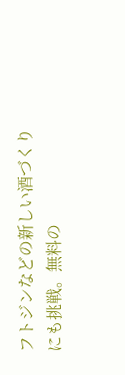フトジンなどの新しい酒づくりにも挑戦。無料の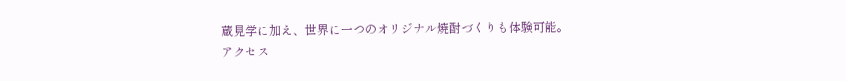蔵見学に加え、世界に一つのオリジナル焼酎づくりも体験可能。
アクセス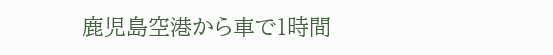鹿児島空港から車で1時間